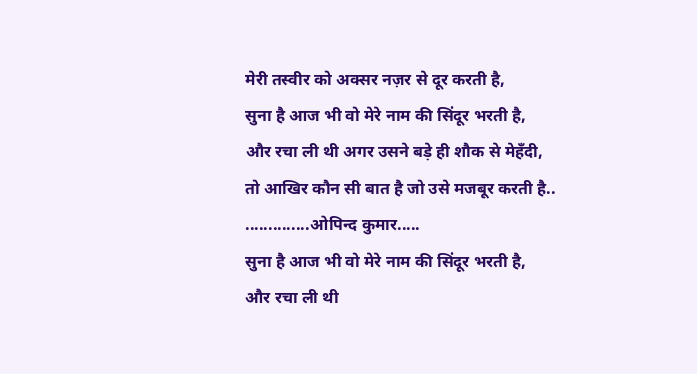मेरी तस्वीर को अक्सर नज़र से दूर करती है,
सुना है आज भी वो मेरे नाम की सिंदूर भरती है,
और रचा ली थी अगर उसने बड़े ही शौक से मेहँदी,
तो आखिर कौन सी बात है जो उसे मजबूर करती है..
..............ओपिन्द कुमार.....
सुना है आज भी वो मेरे नाम की सिंदूर भरती है,
और रचा ली थी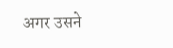अगर उसने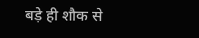बड़े ही शौक से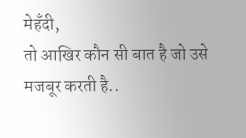मेहँदी,
तो आखिर कौन सी बात है जो उसे मजबूर करती है..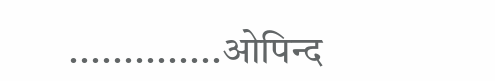..............ओपिन्द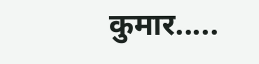कुमार.....